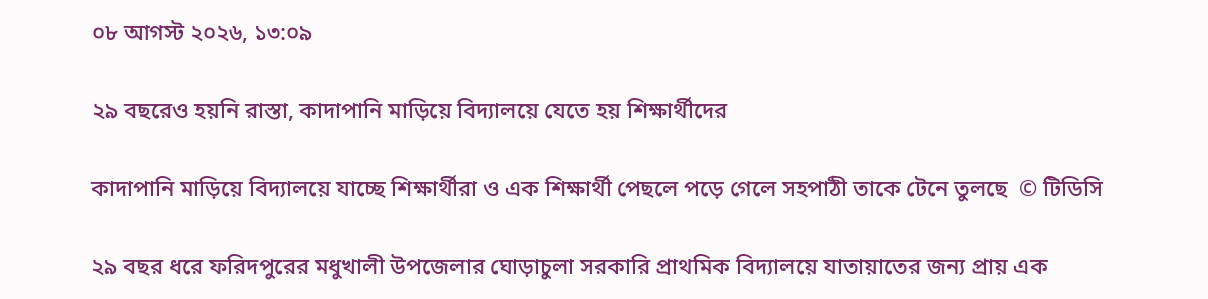০৮ আগস্ট ২০২৬, ১৩:০৯

২৯ বছরেও হয়নি রাস্তা, কাদাপানি মাড়িয়ে বিদ্যালয়ে যেতে হয় শিক্ষার্থীদের

কাদাপানি মাড়িয়ে বিদ্যালয়ে যাচ্ছে শিক্ষার্থীরা ও এক শিক্ষার্থী পেছলে পড়ে গেলে সহপাঠী তাকে টেনে তুলছে  © টিডিসি

২৯ বছর ধরে ফরিদপুরের মধুখালী উপজেলার ঘোড়াচুলা সরকারি প্রাথমিক বিদ্যালয়ে যাতায়াতের জন্য প্রায় এক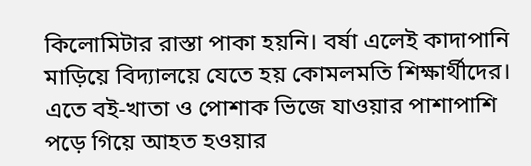কিলোমিটার রাস্তা পাকা হয়নি। বর্ষা এলেই কাদাপানি মাড়িয়ে বিদ্যালয়ে যেতে হয় কোমলমতি শিক্ষার্থীদের। এতে বই-খাতা ও পোশাক ভিজে যাওয়ার পাশাপাশি পড়ে গিয়ে আহত হওয়ার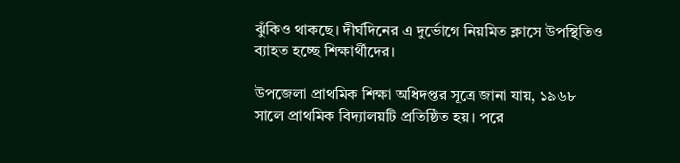ঝুঁকিও থাকছে। দীর্ঘদিনের এ দুর্ভোগে নিয়মিত ক্লাসে উপস্থিতিও ব্যাহত হচ্ছে শিক্ষার্থীদের।

উপজেলা প্রাথমিক শিক্ষা অধিদপ্তর সূত্রে জানা যায়, ১৯৬৮ সালে প্রাথমিক বিদ্যালয়টি প্রতিষ্ঠিত হয়। পরে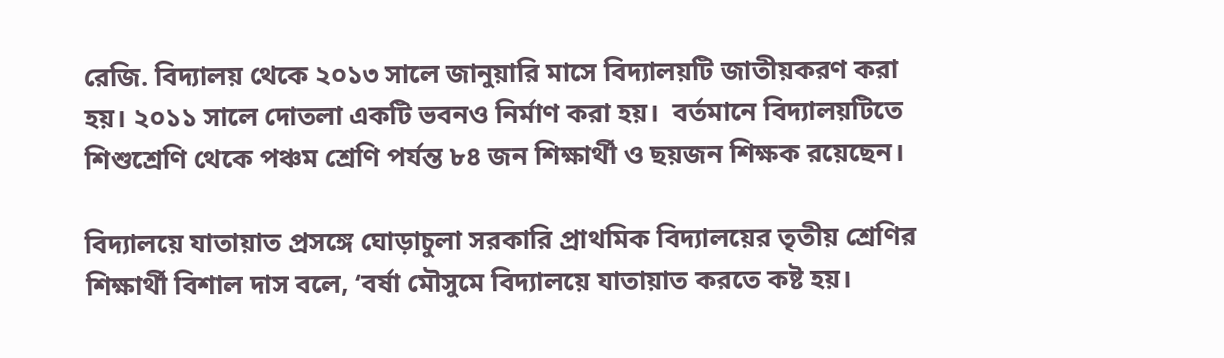রেজি. বিদ্যালয় থেকে ২০১৩ সালে জানুয়ারি মাসে বিদ্যালয়টি জাতীয়করণ করা হয়। ২০১১ সালে দোতলা একটি ভবনও নির্মাণ করা হয়।  বর্তমানে বিদ্যালয়টিতে শিশুশ্রেণি থেকে পঞ্চম শ্রেণি পর্যন্ত ৮৪ জন শিক্ষার্থী ও ছয়জন শিক্ষক রয়েছেন।

বিদ্যালয়ে যাতায়াত প্রসঙ্গে ঘোড়াচুলা সরকারি প্রাথমিক বিদ্যালয়ের তৃতীয় শ্রেণির শিক্ষার্থী বিশাল দাস বলে, ‘বর্ষা মৌসুমে বিদ্যালয়ে যাতায়াত করতে কষ্ট হয়।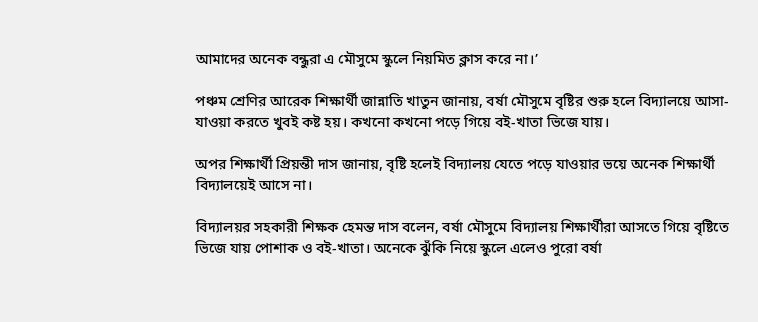আমাদের অনেক বন্ধুরা এ মৌসুমে স্কুলে নিয়মিত ক্লাস করে না।’

পঞ্চম শ্রেণির আরেক শিক্ষার্থী জান্নাতি খাতুন জানায়, বর্ষা মৌসুমে বৃষ্টির শুরু হলে বিদ্যালয়ে আসা-যাওয়া করতে খুবই কষ্ট হয়। কখনো কখনো পড়ে গিয়ে বই-খাতা ভিজে যায়।

অপর শিক্ষার্থী প্রিয়ন্তী দাস জানায়, বৃষ্টি হলেই বিদ্যালয় যেতে পড়ে যাওয়ার ভয়ে অনেক শিক্ষার্থী বিদ্যালয়েই আসে না।

বিদ্যালয়র সহকারী শিক্ষক হেমন্ত দাস বলেন, বর্ষা মৌসুমে বিদ্যালয় শিক্ষার্থীরা আসতে গিয়ে বৃষ্টিতে ভিজে যায় পোশাক ও বই-খাতা। অনেকে ঝুঁকি নিয়ে স্কুলে এলেও পুরো বর্ষা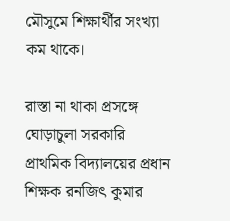মৌসুমে শিক্ষার্থীর সংখ্যা কম থাকে।

রাস্তা না থাকা প্রসঙ্গে ঘোড়াচুলা সরকারি প্রাথমিক বিদ্যালয়ের প্রধান শিক্ষক রনজিৎ কুমার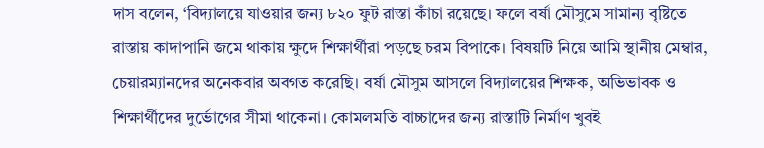দাস বলেন, ‘বিদ্যালয়ে যাওয়ার জন্য ৮২০ ফুট রাস্তা কাঁচা রয়েছে। ফলে বর্ষা মৌসুমে সামান্য বৃষ্টিতে রাস্তায় কাদাপানি জমে থাকায় ক্ষুদে শিক্ষার্থীরা পড়ছে চরম বিপাকে। বিষয়টি নিয়ে আমি স্থানীয় মেম্বার, চেয়ারম্যানদের অনেকবার অবগত করেছি। বর্ষা মৌসুম আসলে বিদ্যালয়ের শিক্ষক, অভিভাবক ও শিক্ষার্থীদের দুর্ভোগের সীমা থাকেনা। কোমলমতি বাচ্চাদের জন্য রাস্তাটি নির্মাণ খুবই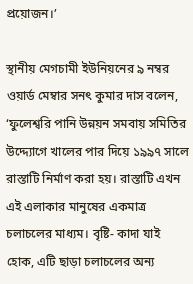প্রয়োজন।’

স্থানীয় মেগচামী ইউনিয়নের ৯ নম্বর ওয়ার্ড মেম্বার সনৎ কুমার দাস বলেন, ‘ফুলেশ্বরি পানি উন্নয়ন সমবায় সমিতির উদ্দ্যোগে খালের পার দিয়ে ১৯৯৭ সালে রাস্তাটি নির্মাণ করা হয়। রাস্তাটি এখন এই এলাকার মানুষের একমাত্র চলাচলের মাধ্যম। বৃষ্টি- কাদা যাই হোক, এটি ছাড়া চলাচলের অন্য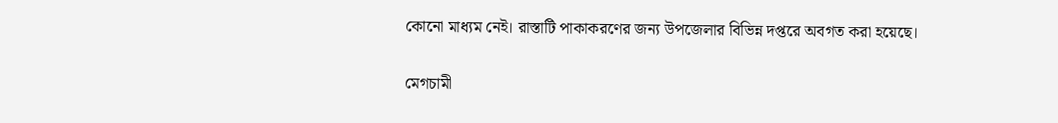কোনো মাধ্যম নেই। রাস্তাটি পাকাকরণের জন্য উপজেলার বিভিন্ন দপ্তরে অবগত করা হয়েছে।

মেগচামী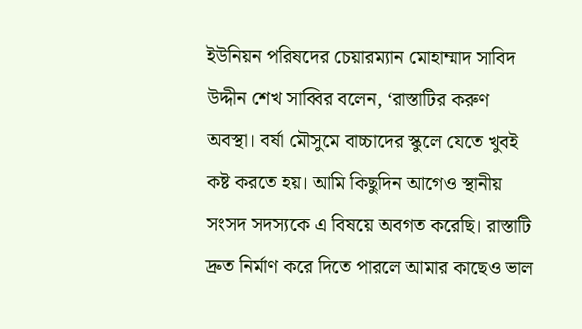ইউনিয়ন পরিষদের চেয়ারম্যান মোহাম্মাদ সাবিদ উদ্দীন শেখ সাব্বির বলেন, ‘রাস্তাটির করুণ অবস্থা। বর্ষা মৌসুমে বাচ্চাদের স্কুলে যেতে খুবই কষ্ট করতে হয়। আমি কিছুদিন আগেও স্থানীয় সংসদ সদস্যকে এ বিষয়ে অবগত করেছি। রাস্তাটি দ্রুত নির্মাণ করে দিতে পারলে আমার কাছেও ভাল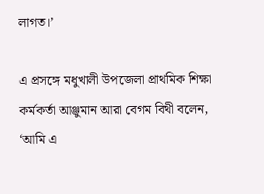লাগত।’

এ প্রসঙ্গে মধুখালী উপজেলা প্রাথমিক শিক্ষা কর্মকর্তা আঞ্জুমান আরা বেগম বিথী বলেন, ‘আমি এ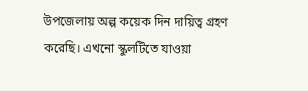উপজেলায় অল্প কয়েক দিন দায়িত্ব গ্রহণ করেছি। এখনো স্কুলটিতে যাওয়া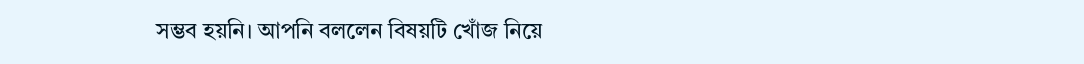সম্ভব হয়নি। আপনি বললেন বিষয়টি খোঁজ নিয়ে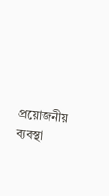প্রয়োজনীয় ব্যবস্থা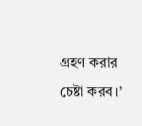গ্রহণ করার চেষ্টা করব।’